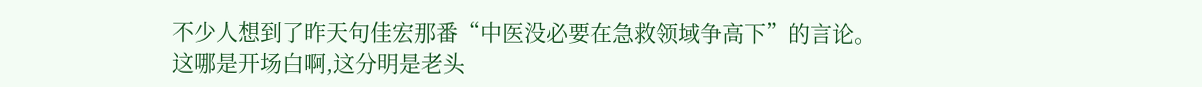不少人想到了昨天句佳宏那番“中医没必要在急救领域争高下”的言论。
这哪是开场白啊,这分明是老头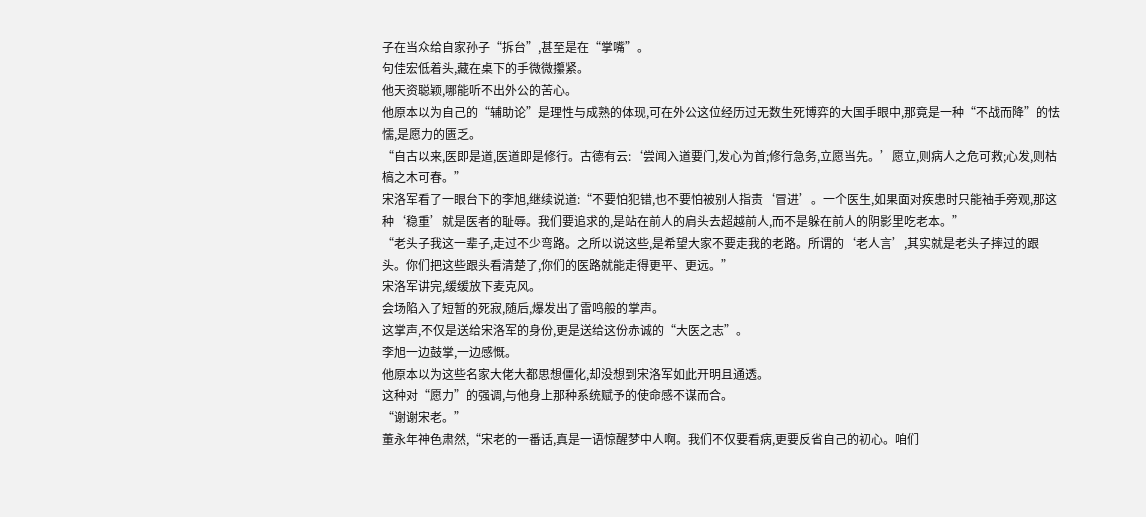子在当众给自家孙子“拆台”,甚至是在“掌嘴”。
句佳宏低着头,藏在桌下的手微微攥紧。
他天资聪颖,哪能听不出外公的苦心。
他原本以为自己的“辅助论”是理性与成熟的体现,可在外公这位经历过无数生死博弈的大国手眼中,那竟是一种“不战而降”的怯懦,是愿力的匮乏。
“自古以来,医即是道,医道即是修行。古德有云:‘尝闻入道要门,发心为首;修行急务,立愿当先。’愿立,则病人之危可救;心发,则枯槁之木可春。”
宋洛军看了一眼台下的李旭,继续说道:“不要怕犯错,也不要怕被别人指责‘冒进’。一个医生,如果面对疾患时只能袖手旁观,那这种‘稳重’就是医者的耻辱。我们要追求的,是站在前人的肩头去超越前人,而不是躲在前人的阴影里吃老本。”
“老头子我这一辈子,走过不少弯路。之所以说这些,是希望大家不要走我的老路。所谓的‘老人言’,其实就是老头子摔过的跟头。你们把这些跟头看清楚了,你们的医路就能走得更平、更远。”
宋洛军讲完,缓缓放下麦克风。
会场陷入了短暂的死寂,随后,爆发出了雷鸣般的掌声。
这掌声,不仅是送给宋洛军的身份,更是送给这份赤诚的“大医之志”。
李旭一边鼓掌,一边感慨。
他原本以为这些名家大佬大都思想僵化,却没想到宋洛军如此开明且通透。
这种对“愿力”的强调,与他身上那种系统赋予的使命感不谋而合。
“谢谢宋老。”
董永年神色肃然,“宋老的一番话,真是一语惊醒梦中人啊。我们不仅要看病,更要反省自己的初心。咱们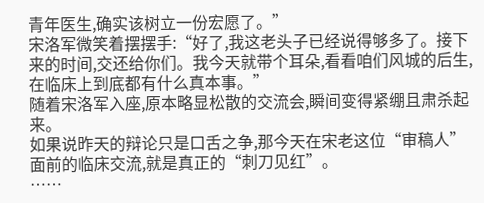青年医生,确实该树立一份宏愿了。”
宋洛军微笑着摆摆手:“好了,我这老头子已经说得够多了。接下来的时间,交还给你们。我今天就带个耳朵,看看咱们风城的后生,在临床上到底都有什么真本事。”
随着宋洛军入座,原本略显松散的交流会,瞬间变得紧绷且肃杀起来。
如果说昨天的辩论只是口舌之争,那今天在宋老这位“审稿人”面前的临床交流,就是真正的“刺刀见红”。
……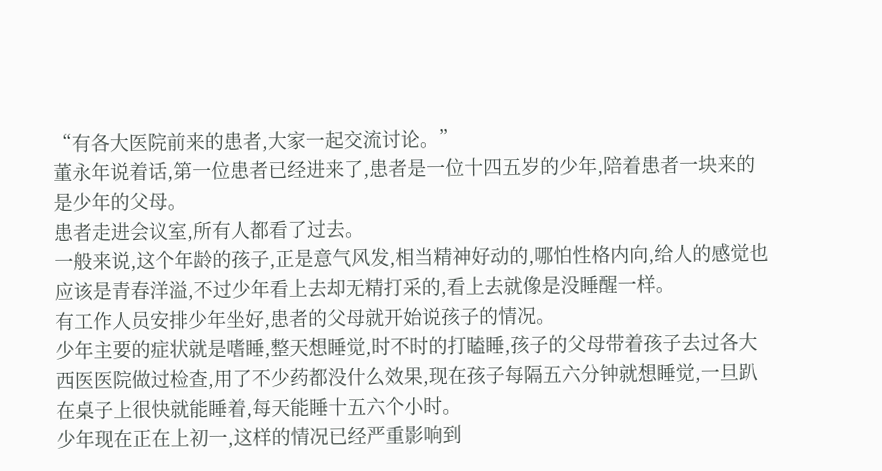“有各大医院前来的患者,大家一起交流讨论。”
董永年说着话,第一位患者已经进来了,患者是一位十四五岁的少年,陪着患者一块来的是少年的父母。
患者走进会议室,所有人都看了过去。
一般来说,这个年龄的孩子,正是意气风发,相当精神好动的,哪怕性格内向,给人的感觉也应该是青春洋溢,不过少年看上去却无精打采的,看上去就像是没睡醒一样。
有工作人员安排少年坐好,患者的父母就开始说孩子的情况。
少年主要的症状就是嗜睡,整天想睡觉,时不时的打瞌睡,孩子的父母带着孩子去过各大西医医院做过检查,用了不少药都没什么效果,现在孩子每隔五六分钟就想睡觉,一旦趴在桌子上很快就能睡着,每天能睡十五六个小时。
少年现在正在上初一,这样的情况已经严重影响到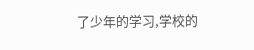了少年的学习,学校的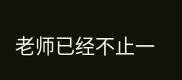老师已经不止一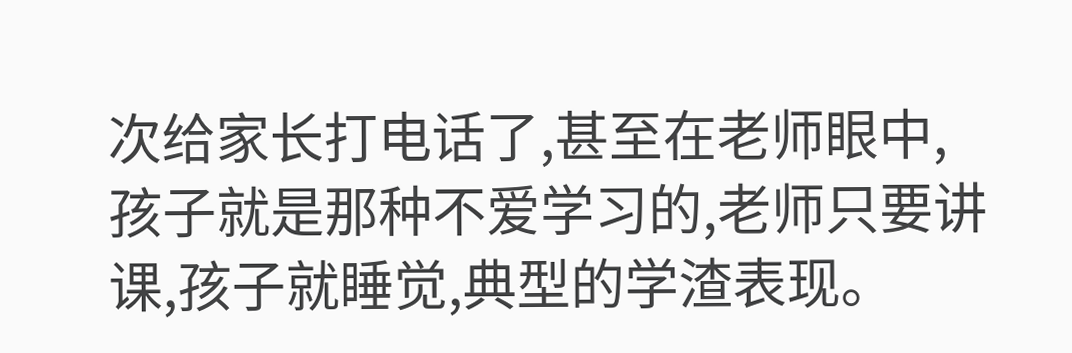次给家长打电话了,甚至在老师眼中,孩子就是那种不爱学习的,老师只要讲课,孩子就睡觉,典型的学渣表现。